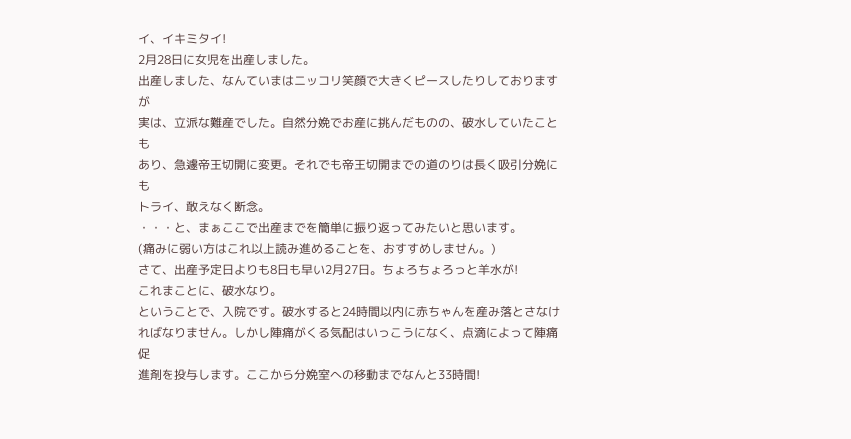イ、イキミタイ!
2月28日に女児を出産しました。
出産しました、なんていまはニッコリ笑顔で大きくピースしたりしておりますが
実は、立派な難産でした。自然分娩でお産に挑んだものの、破水していたことも
あり、急遽帝王切開に変更。それでも帝王切開までの道のりは長く吸引分娩にも
トライ、敢えなく断念。
・・・と、まぁここで出産までを簡単に振り返ってみたいと思います。
(痛みに弱い方はこれ以上読み進めることを、おすすめしません。)
さて、出産予定日よりも8日も早い2月27日。ちょろちょろっと羊水が!
これまことに、破水なり。
ということで、入院です。破水すると24時間以内に赤ちゃんを産み落とさなけ
ればなりません。しかし陣痛がくる気配はいっこうになく、点滴によって陣痛促
進剤を投与します。ここから分娩室への移動までなんと33時間!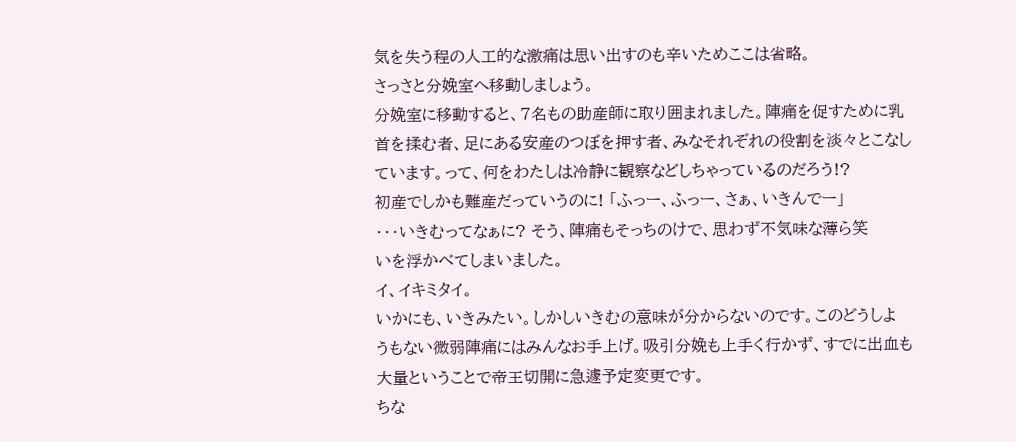気を失う程の人工的な激痛は思い出すのも辛いためここは省略。
さっさと分娩室へ移動しましょう。
分娩室に移動すると、7名もの助産師に取り囲まれました。陣痛を促すために乳
首を揉む者、足にある安産のつぼを押す者、みなそれぞれの役割を淡々とこなし
ています。って、何をわたしは冷静に観察などしちゃっているのだろう!?
初産でしかも難産だっていうのに! 「ふっー、ふっー、さぁ、いきんでー」
・・・いきむってなぁに? そう、陣痛もそっちのけで、思わず不気味な薄ら笑
いを浮かべてしまいました。
イ、イキミタイ。
いかにも、いきみたい。しかしいきむの意味が分からないのです。このどうしよ
うもない微弱陣痛にはみんなお手上げ。吸引分娩も上手く行かず、すでに出血も
大量ということで帝王切開に急遽予定変更です。
ちな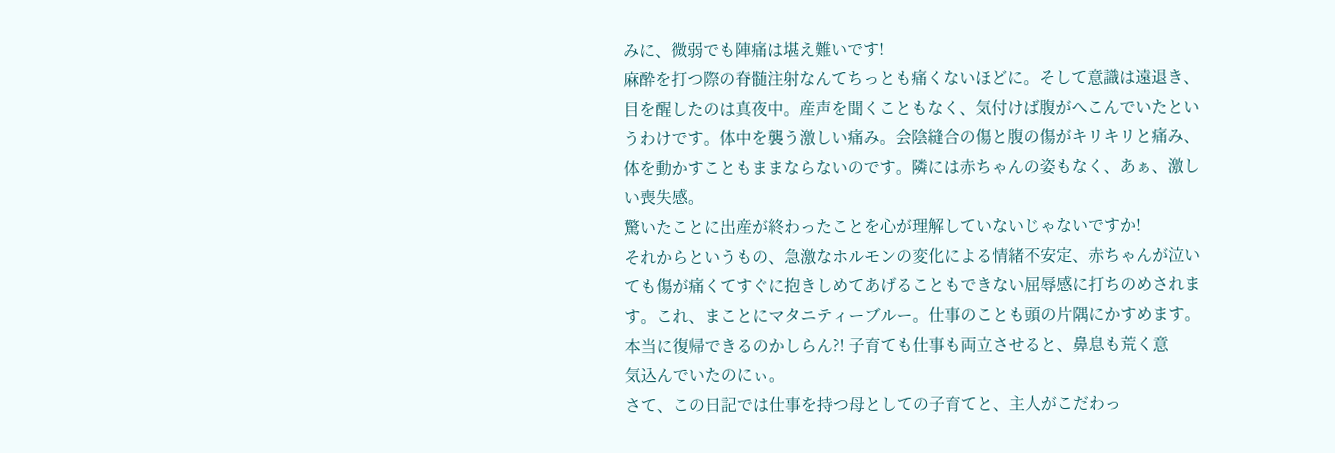みに、微弱でも陣痛は堪え難いです!
麻酔を打つ際の脊髄注射なんてちっとも痛くないほどに。そして意識は遠退き、
目を醒したのは真夜中。産声を聞くこともなく、気付けば腹がへこんでいたとい
うわけです。体中を襲う激しい痛み。会陰縫合の傷と腹の傷がキリキリと痛み、
体を動かすこともままならないのです。隣には赤ちゃんの姿もなく、あぁ、激し
い喪失感。
驚いたことに出産が終わったことを心が理解していないじゃないですか!
それからというもの、急激なホルモンの変化による情緒不安定、赤ちゃんが泣い
ても傷が痛くてすぐに抱きしめてあげることもできない屈辱感に打ちのめされま
す。これ、まことにマタニティーブルー。仕事のことも頭の片隅にかすめます。
本当に復帰できるのかしらん?! 子育ても仕事も両立させると、鼻息も荒く意
気込んでいたのにぃ。
さて、この日記では仕事を持つ母としての子育てと、主人がこだわっ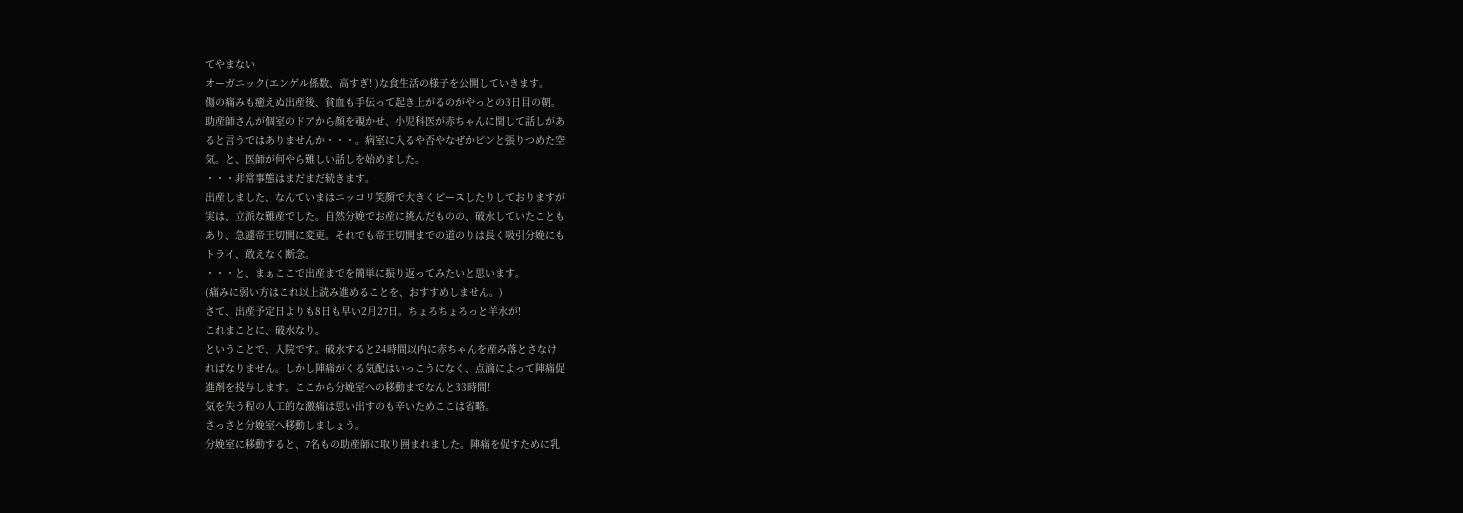てやまない
オーガニック(エンゲル係数、高すぎ! )な食生活の様子を公開していきます。
傷の痛みも癒えぬ出産後、貧血も手伝って起き上がるのがやっとの3日目の朝。
助産師さんが個室のドアから顔を覗かせ、小児科医が赤ちゃんに関して話しがあ
ると言うではありませんか・・・。病室に入るや否やなぜかピンと張りつめた空
気。と、医師が何やら難しい話しを始めました。
・・・非常事態はまだまだ続きます。
出産しました、なんていまはニッコリ笑顔で大きくピースしたりしておりますが
実は、立派な難産でした。自然分娩でお産に挑んだものの、破水していたことも
あり、急遽帝王切開に変更。それでも帝王切開までの道のりは長く吸引分娩にも
トライ、敢えなく断念。
・・・と、まぁここで出産までを簡単に振り返ってみたいと思います。
(痛みに弱い方はこれ以上読み進めることを、おすすめしません。)
さて、出産予定日よりも8日も早い2月27日。ちょろちょろっと羊水が!
これまことに、破水なり。
ということで、入院です。破水すると24時間以内に赤ちゃんを産み落とさなけ
ればなりません。しかし陣痛がくる気配はいっこうになく、点滴によって陣痛促
進剤を投与します。ここから分娩室への移動までなんと33時間!
気を失う程の人工的な激痛は思い出すのも辛いためここは省略。
さっさと分娩室へ移動しましょう。
分娩室に移動すると、7名もの助産師に取り囲まれました。陣痛を促すために乳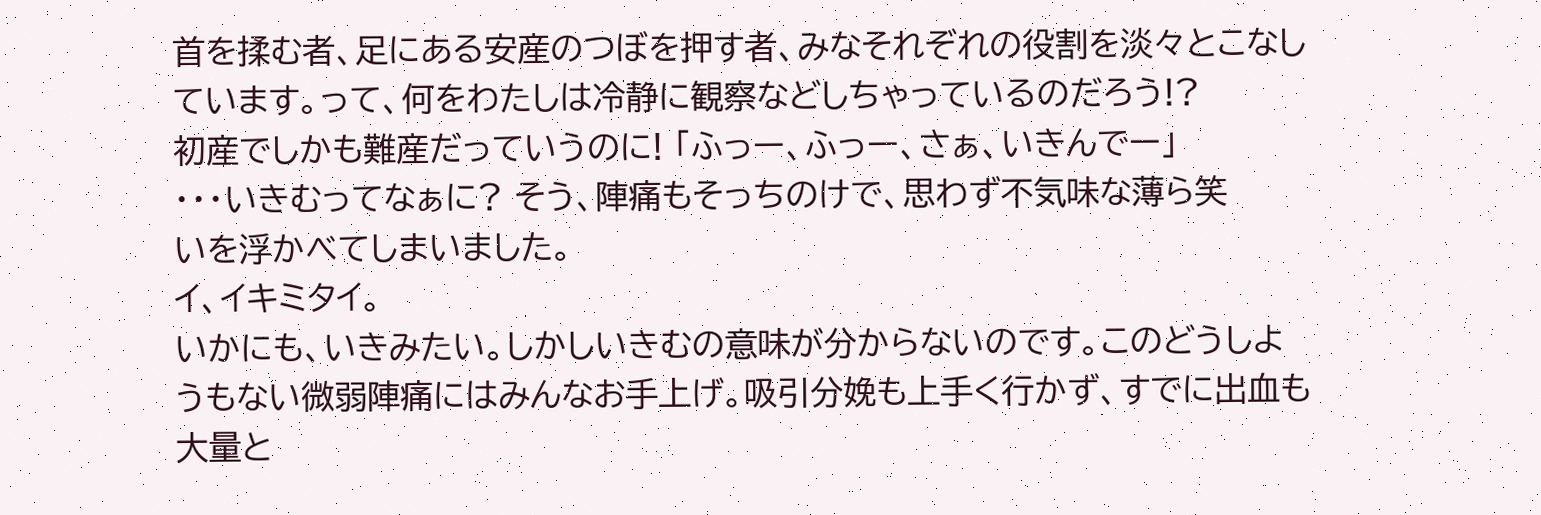首を揉む者、足にある安産のつぼを押す者、みなそれぞれの役割を淡々とこなし
ています。って、何をわたしは冷静に観察などしちゃっているのだろう!?
初産でしかも難産だっていうのに! 「ふっー、ふっー、さぁ、いきんでー」
・・・いきむってなぁに? そう、陣痛もそっちのけで、思わず不気味な薄ら笑
いを浮かべてしまいました。
イ、イキミタイ。
いかにも、いきみたい。しかしいきむの意味が分からないのです。このどうしよ
うもない微弱陣痛にはみんなお手上げ。吸引分娩も上手く行かず、すでに出血も
大量と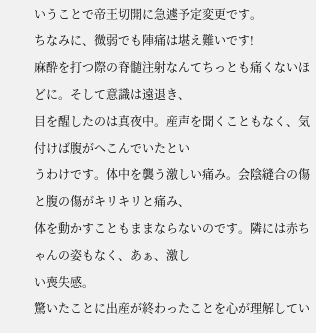いうことで帝王切開に急遽予定変更です。
ちなみに、微弱でも陣痛は堪え難いです!
麻酔を打つ際の脊髄注射なんてちっとも痛くないほどに。そして意識は遠退き、
目を醒したのは真夜中。産声を聞くこともなく、気付けば腹がへこんでいたとい
うわけです。体中を襲う激しい痛み。会陰縫合の傷と腹の傷がキリキリと痛み、
体を動かすこともままならないのです。隣には赤ちゃんの姿もなく、あぁ、激し
い喪失感。
驚いたことに出産が終わったことを心が理解してい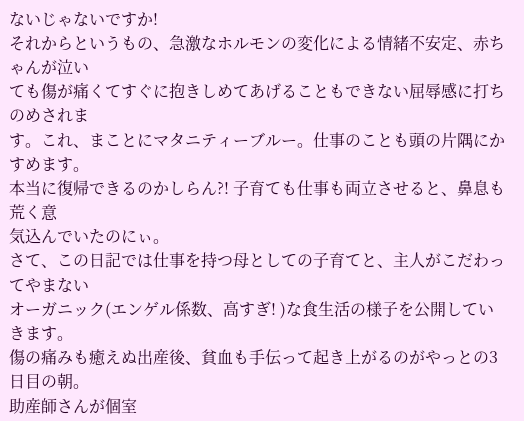ないじゃないですか!
それからというもの、急激なホルモンの変化による情緒不安定、赤ちゃんが泣い
ても傷が痛くてすぐに抱きしめてあげることもできない屈辱感に打ちのめされま
す。これ、まことにマタニティーブルー。仕事のことも頭の片隅にかすめます。
本当に復帰できるのかしらん?! 子育ても仕事も両立させると、鼻息も荒く意
気込んでいたのにぃ。
さて、この日記では仕事を持つ母としての子育てと、主人がこだわってやまない
オーガニック(エンゲル係数、高すぎ! )な食生活の様子を公開していきます。
傷の痛みも癒えぬ出産後、貧血も手伝って起き上がるのがやっとの3日目の朝。
助産師さんが個室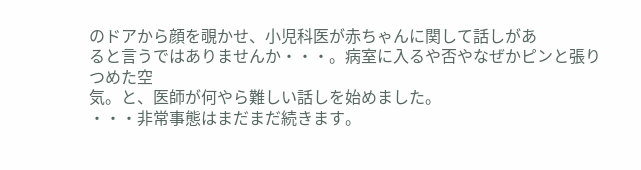のドアから顔を覗かせ、小児科医が赤ちゃんに関して話しがあ
ると言うではありませんか・・・。病室に入るや否やなぜかピンと張りつめた空
気。と、医師が何やら難しい話しを始めました。
・・・非常事態はまだまだ続きます。